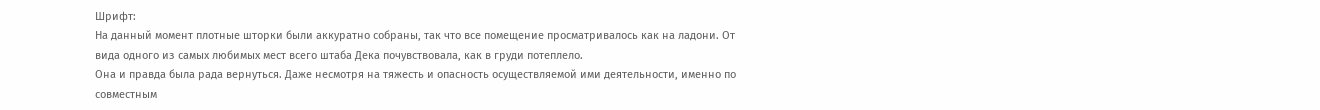Шрифт:
На данный момент плотные шторки были аккуратно собраны, так что все помещение просматривалось как на ладони. От вида одного из самых любимых мест всего штаба Дека почувствовала, как в груди потеплело.
Она и правда была рада вернуться. Даже несмотря на тяжесть и опасность осуществляемой ими деятельности, именно по совместным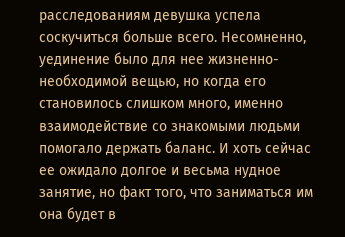расследованиям девушка успела соскучиться больше всего. Несомненно, уединение было для нее жизненно-необходимой вещью, но когда его становилось слишком много, именно взаимодействие со знакомыми людьми помогало держать баланс. И хоть сейчас ее ожидало долгое и весьма нудное занятие, но факт того, что заниматься им она будет в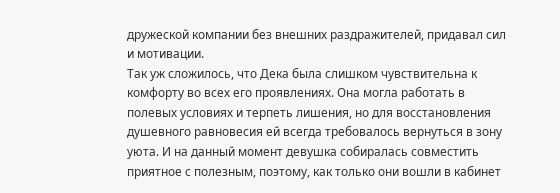дружеской компании без внешних раздражителей, придавал сил и мотивации.
Так уж сложилось, что Дека была слишком чувствительна к комфорту во всех его проявлениях. Она могла работать в полевых условиях и терпеть лишения, но для восстановления душевного равновесия ей всегда требовалось вернуться в зону уюта. И на данный момент девушка собиралась совместить приятное с полезным, поэтому, как только они вошли в кабинет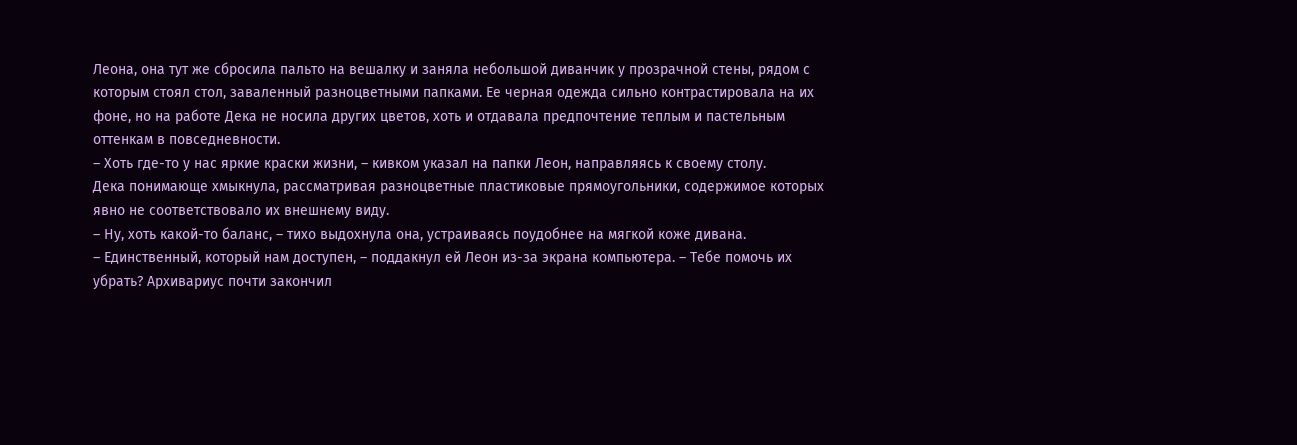Леона, она тут же сбросила пальто на вешалку и заняла небольшой диванчик у прозрачной стены, рядом с которым стоял стол, заваленный разноцветными папками. Ее черная одежда сильно контрастировала на их фоне, но на работе Дека не носила других цветов, хоть и отдавала предпочтение теплым и пастельным оттенкам в повседневности.
– Хоть где-то у нас яркие краски жизни, – кивком указал на папки Леон, направляясь к своему столу.
Дека понимающе хмыкнула, рассматривая разноцветные пластиковые прямоугольники, содержимое которых явно не соответствовало их внешнему виду.
– Ну, хоть какой-то баланс, – тихо выдохнула она, устраиваясь поудобнее на мягкой коже дивана.
– Единственный, который нам доступен, – поддакнул ей Леон из-за экрана компьютера. – Тебе помочь их убрать? Архивариус почти закончил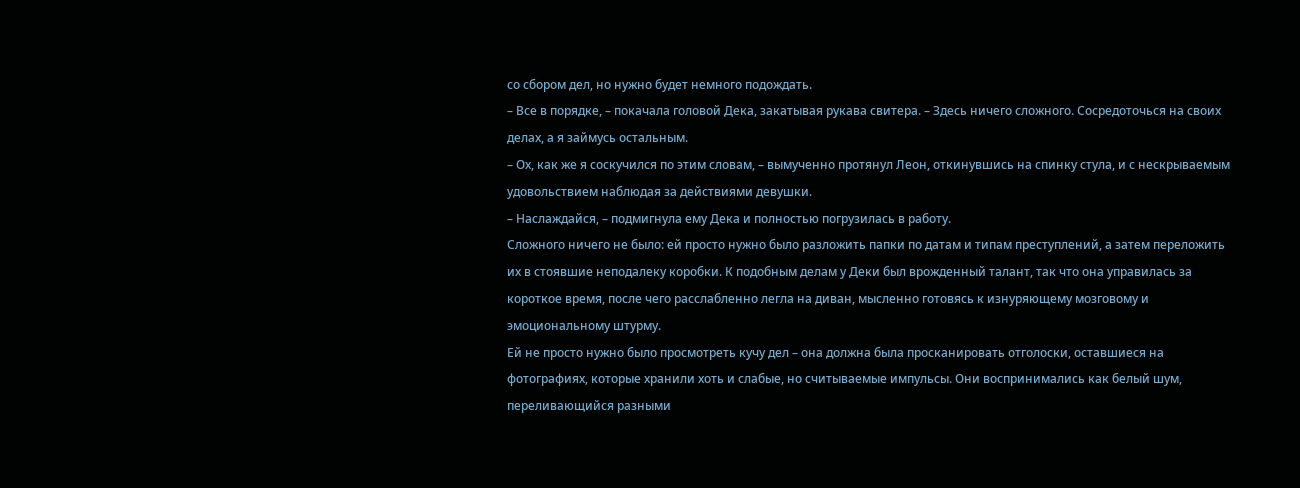со сбором дел, но нужно будет немного подождать.
– Все в порядке, – покачала головой Дека, закатывая рукава свитера. – Здесь ничего сложного. Сосредоточься на своих делах, а я займусь остальным.
– Ох, как же я соскучился по этим словам, – вымученно протянул Леон, откинувшись на спинку стула, и с нескрываемым удовольствием наблюдая за действиями девушки.
– Наслаждайся, – подмигнула ему Дека и полностью погрузилась в работу.
Сложного ничего не было: ей просто нужно было разложить папки по датам и типам преступлений, а затем переложить их в стоявшие неподалеку коробки. К подобным делам у Деки был врожденный талант, так что она управилась за короткое время, после чего расслабленно легла на диван, мысленно готовясь к изнуряющему мозговому и эмоциональному штурму.
Ей не просто нужно было просмотреть кучу дел – она должна была просканировать отголоски, оставшиеся на фотографиях, которые хранили хоть и слабые, но считываемые импульсы. Они воспринимались как белый шум, переливающийся разными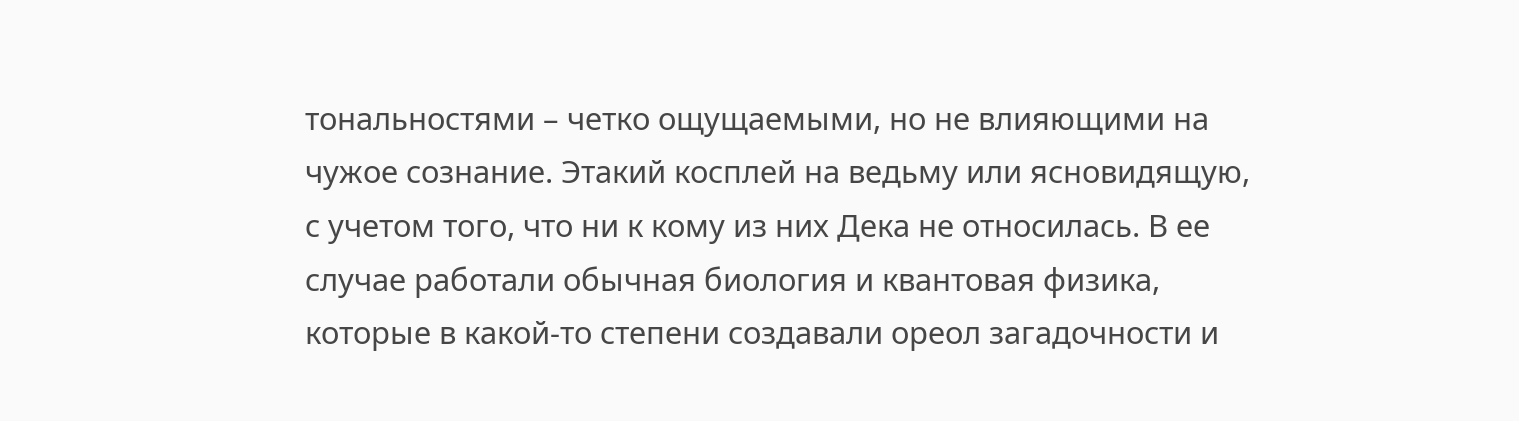тональностями – четко ощущаемыми, но не влияющими на чужое сознание. Этакий косплей на ведьму или ясновидящую, с учетом того, что ни к кому из них Дека не относилась. В ее случае работали обычная биология и квантовая физика, которые в какой-то степени создавали ореол загадочности и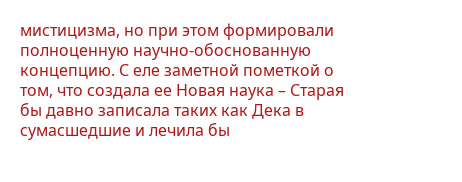мистицизма, но при этом формировали полноценную научно-обоснованную концепцию. С еле заметной пометкой о том, что создала ее Новая наука – Старая бы давно записала таких как Дека в сумасшедшие и лечила бы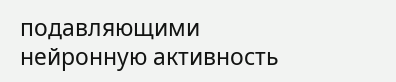подавляющими нейронную активность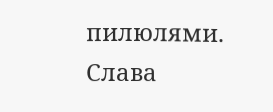пилюлями. Слава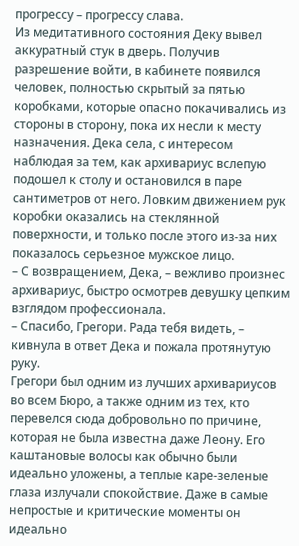прогрессу – прогрессу слава.
Из медитативного состояния Деку вывел аккуратный стук в дверь. Получив разрешение войти, в кабинете появился человек, полностью скрытый за пятью коробками, которые опасно покачивались из стороны в сторону, пока их несли к месту назначения. Дека села, с интересом наблюдая за тем, как архивариус вслепую подошел к столу и остановился в паре сантиметров от него. Ловким движением рук коробки оказались на стеклянной поверхности, и только после этого из-за них показалось серьезное мужское лицо.
– С возвращением, Дека, – вежливо произнес архивариус, быстро осмотрев девушку цепким взглядом профессионала.
– Спасибо, Грегори. Рада тебя видеть, – кивнула в ответ Дека и пожала протянутую руку.
Грегори был одним из лучших архивариусов во всем Бюро, а также одним из тех, кто перевелся сюда добровольно по причине, которая не была известна даже Леону. Его каштановые волосы как обычно были идеально уложены, а теплые каре-зеленые глаза излучали спокойствие. Даже в самые непростые и критические моменты он идеально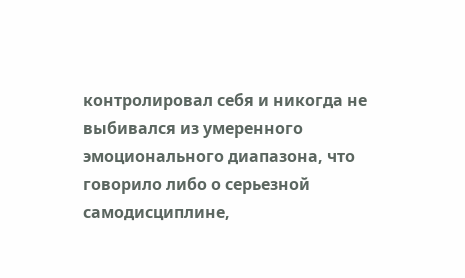контролировал себя и никогда не выбивался из умеренного эмоционального диапазона, что говорило либо о серьезной самодисциплине,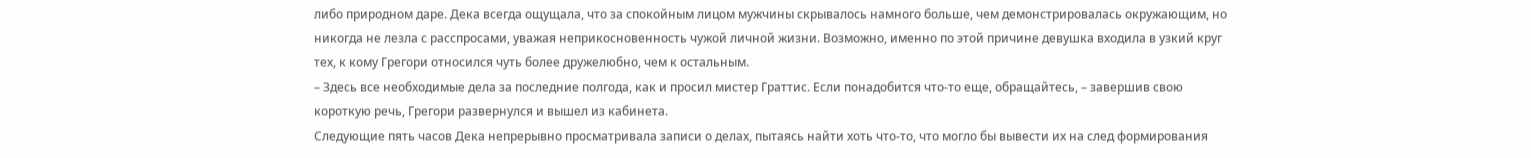либо природном даре. Дека всегда ощущала, что за спокойным лицом мужчины скрывалось намного больше, чем демонстрировалась окружающим, но никогда не лезла с расспросами, уважая неприкосновенность чужой личной жизни. Возможно, именно по этой причине девушка входила в узкий круг тех, к кому Грегори относился чуть более дружелюбно, чем к остальным.
– Здесь все необходимые дела за последние полгода, как и просил мистер Граттис. Если понадобится что-то еще, обращайтесь, – завершив свою короткую речь, Грегори развернулся и вышел из кабинета.
Следующие пять часов Дека непрерывно просматривала записи о делах, пытаясь найти хоть что-то, что могло бы вывести их на след формирования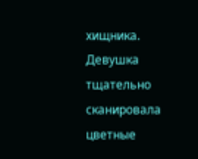хищника. Девушка тщательно сканировала цветные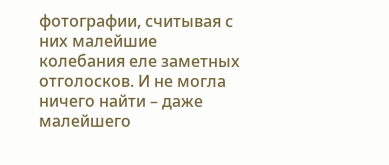фотографии, считывая с них малейшие колебания еле заметных отголосков. И не могла ничего найти – даже малейшего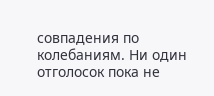совпадения по колебаниям. Ни один отголосок пока не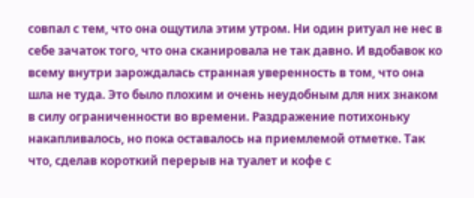совпал с тем, что она ощутила этим утром. Ни один ритуал не нес в себе зачаток того, что она сканировала не так давно. И вдобавок ко всему внутри зарождалась странная уверенность в том, что она шла не туда. Это было плохим и очень неудобным для них знаком в силу ограниченности во времени. Раздражение потихоньку накапливалось, но пока оставалось на приемлемой отметке. Так что, сделав короткий перерыв на туалет и кофе с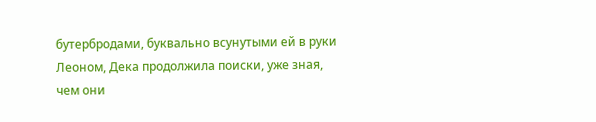бутербродами, буквально всунутыми ей в руки Леоном, Дека продолжила поиски, уже зная, чем они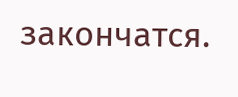закончатся.